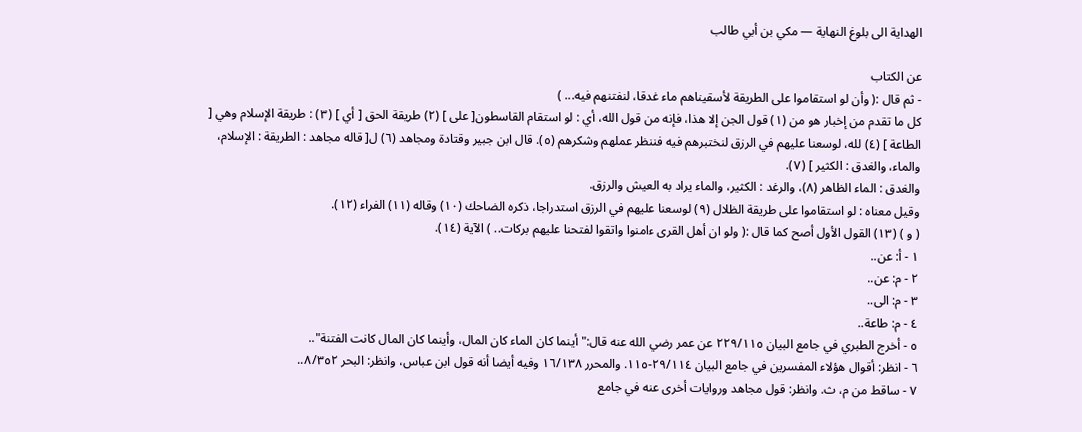الهداية الى بلوغ النهاية — مكي بن أبي طالب

عن الكتاب
- ثم قال :( وأن لو استقاموا على الطريقة لأسقيناهم ماء غدقا، لنفتنهم فيه... )
كل ما تقدم من إخبار هو من (١) قول الجن إلا هذا، فإنه من قول الله، أي : لو استقام القاسطون[ على ] (٢) طريقة الحق [ أي ] (٣) : طريقة الإسلام وهي [ الطاعة ] (٤) لله، لوسعنا عليهم في الرزق لنختبرهم فيه فننظر عملهم وشكرهم (٥). قال ابن جبير وقتادة ومجاهد (٦) ل[ قاله مجاهد : الطريقة : الإسلام، والماء، والغدق : الكثير ] (٧).
والغدق : الماء الظاهر (٨)، والرغد : الكثير، والماء يراد به العيش والرزق.
وقيل معناه : لو استقاموا على طريقة الظلال (٩) لوسعنا عليهم في الرزق استدراجا، ذكره الضاحك (١٠) وقاله (١١) الفراء (١٢).
( و ) (١٣) القول الأول أصح كما قال :( ولو ان أهل القرى ءامنوا واتقوا لفتحنا عليهم بركات.. ) الآية (١٤).
١ - أ: عن..
٢ - م: عن..
٣ - م: الى..
٤ - م: طاعة..
٥ - أخرج الطبري في جامع البيان ٢٢٩/١١٥ عن عمر رضي الله عنه قال:" أينما كان الماء كان المال، وأينما كان المال كانت الفتنة"..
٦ - انظر: أقوال هؤلاء المفسرين في جامع البيان ٢٩/١١٤-١١٥. والمحرر ١٦/١٣٨ وفيه أيضا أنه قول ابن عباس، وانظر: البحر ٨/٣٥٢..
٧ - ساقط من م، ث. وانظر: قول مجاهد وروايات أخرى عنه في جامع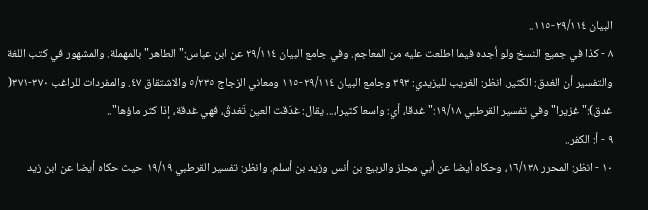البيان ٢٩/١١٤-١١٥..
٨ - كذا في جميع النسخ ولو أجده فيما اطلعت عليه من المعاجم. وفي جامع البيان ٢٩/١١٤ عن ابن عباس:" الطاهر" بالمهملة. والمشهور في كتب اللغة والتفسير أن الغدق: الكثير. انظر: الغريب لليزيدي: ٣٩٣ وجامع البيان ٢٩/١١٤-١١٥ ومعاني الزجاج ٥/٢٣٥ والاشتقاق ٤٧. والمفردات للراغب ٣٧٠-٣٧١( غدق):" غزيرا" وفي تفسير القرطبي ١٩/١٨:" غدقا، أي: واسعا كثيرا،... يقال: غدَقت العين تَغدقُ، فهي غدقة، إذا كثر ماؤها"..
٩ - أ: الكفر..
١٠ - انظر: المحرر ١٦/١٣٨، وحكاه أيضا عن أبي مجلز والربيع بن أنس وزيد بن أسلم. وانظر: تفسير القرطبي ١٩/١٩ حيث حكاه أيضا عن ابن زيد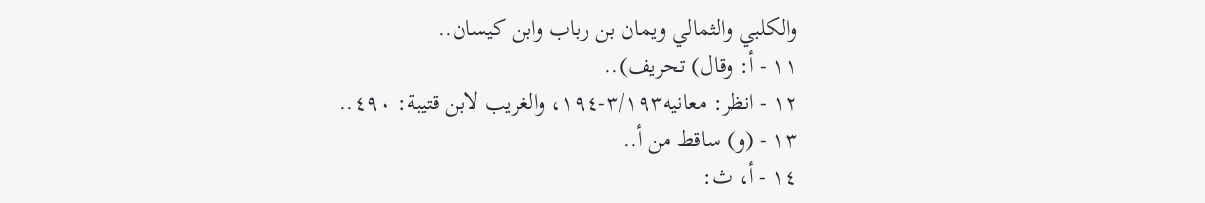والكلبي والثمالي ويمان بن رباب وابن كيسان..
١١ - أ: وقال) تحريف)..
١٢ - انظر: معانيه٣/١٩٣-١٩٤، والغريب لابن قتيبة: ٤٩٠..
١٣ - (و) ساقط من أ..
١٤ - أ، ث: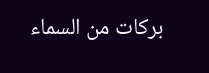بركات من السماء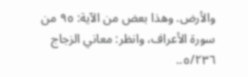والأرض. وهذا بعض من الآية: ٩٥ من سورة الأعراف، وانظر: معاني الزجاج ٥/٢٣٦..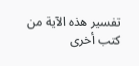تفسير هذه الآية من كتب أخرى